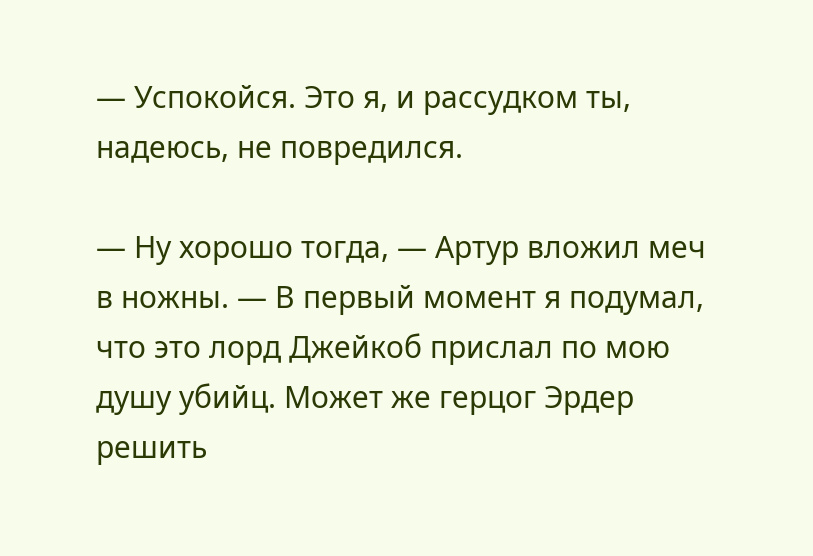— Успокойся. Это я, и рассудком ты, надеюсь, не повредился.

— Ну хорошо тогда, — Артур вложил меч в ножны. — В первый момент я подумал, что это лорд Джейкоб прислал по мою душу убийц. Может же герцог Эрдер решить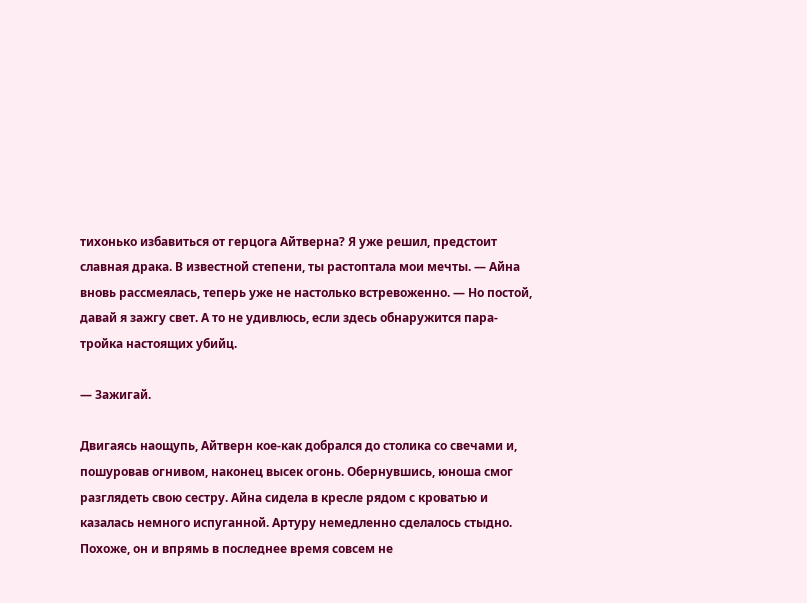тихонько избавиться от герцога Айтверна? Я уже решил, предстоит славная драка. В известной степени, ты растоптала мои мечты. — Айна вновь рассмеялась, теперь уже не настолько встревоженно. — Но постой, давай я зажгу свет. А то не удивлюсь, если здесь обнаружится пара-тройка настоящих убийц.

— Зажигай.

Двигаясь наощупь, Айтверн кое-как добрался до столика со свечами и, пошуровав огнивом, наконец высек огонь. Обернувшись, юноша смог разглядеть свою сестру. Айна сидела в кресле рядом с кроватью и казалась немного испуганной. Артуру немедленно сделалось стыдно. Похоже, он и впрямь в последнее время совсем не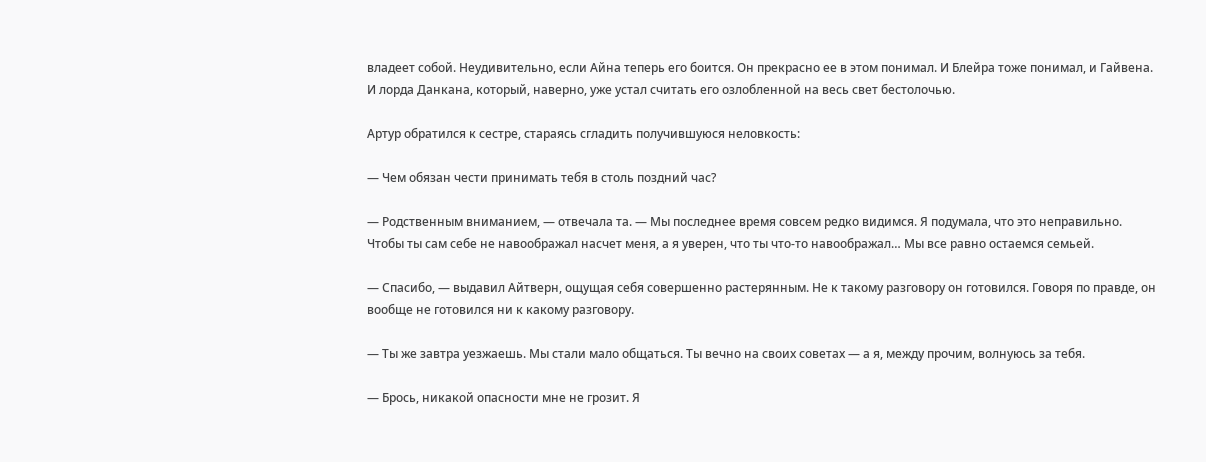владеет собой. Неудивительно, если Айна теперь его боится. Он прекрасно ее в этом понимал. И Блейра тоже понимал, и Гайвена. И лорда Данкана, который, наверно, уже устал считать его озлобленной на весь свет бестолочью.

Артур обратился к сестре, стараясь сгладить получившуюся неловкость:

— Чем обязан чести принимать тебя в столь поздний час?

— Родственным вниманием, — отвечала та. — Мы последнее время совсем редко видимся. Я подумала, что это неправильно. Чтобы ты сам себе не навоображал насчет меня, а я уверен, что ты что-то навоображал… Мы все равно остаемся семьей.

— Спасибо, — выдавил Айтверн, ощущая себя совершенно растерянным. Не к такому разговору он готовился. Говоря по правде, он вообще не готовился ни к какому разговору.

— Ты же завтра уезжаешь. Мы стали мало общаться. Ты вечно на своих советах — а я, между прочим, волнуюсь за тебя.

— Брось, никакой опасности мне не грозит. Я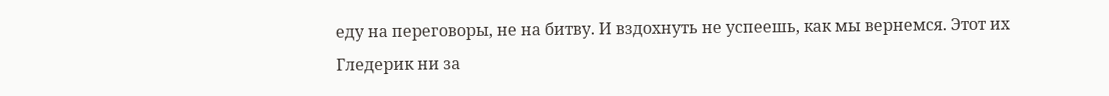еду на переговоры, не на битву. И вздохнуть не успеешь, как мы вернемся. Этот их Гледерик ни за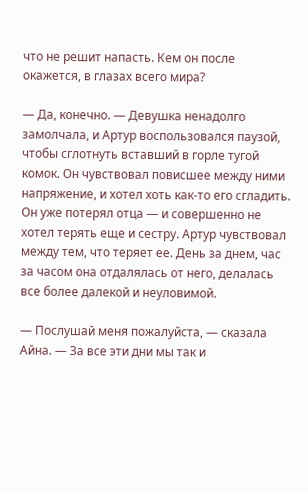что не решит напасть. Кем он после окажется, в глазах всего мира?

— Да, конечно. — Девушка ненадолго замолчала, и Артур воспользовался паузой, чтобы сглотнуть вставший в горле тугой комок. Он чувствовал повисшее между ними напряжение, и хотел хоть как-то его сгладить. Он уже потерял отца — и совершенно не хотел терять еще и сестру. Артур чувствовал между тем, что теряет ее. День за днем, час за часом она отдалялась от него, делалась все более далекой и неуловимой.

— Послушай меня пожалуйста, — сказала Айна. — За все эти дни мы так и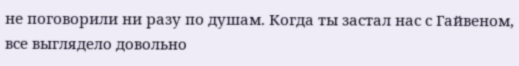не поговорили ни разу по душам. Когда ты застал нас с Гайвеном, все выглядело довольно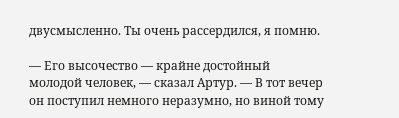двусмысленно. Ты очень рассердился, я помню.

— Его высочество — крайне достойный молодой человек, — сказал Артур. — В тот вечер он поступил немного неразумно, но виной тому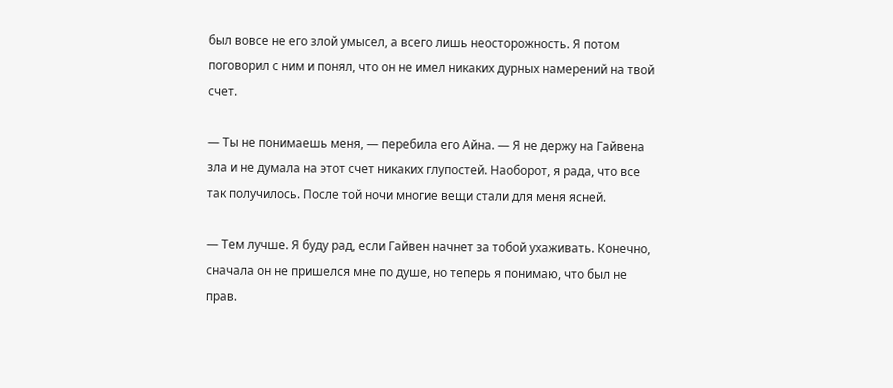был вовсе не его злой умысел, а всего лишь неосторожность. Я потом поговорил с ним и понял, что он не имел никаких дурных намерений на твой счет.

— Ты не понимаешь меня, — перебила его Айна. — Я не держу на Гайвена зла и не думала на этот счет никаких глупостей. Наоборот, я рада, что все так получилось. После той ночи многие вещи стали для меня ясней.

— Тем лучше. Я буду рад, если Гайвен начнет за тобой ухаживать. Конечно, сначала он не пришелся мне по душе, но теперь я понимаю, что был не прав.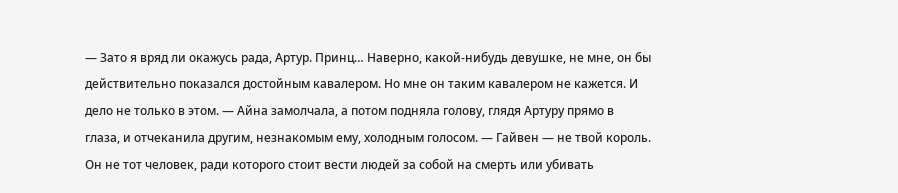— Зато я вряд ли окажусь рада, Артур. Принц… Наверно, какой-нибудь девушке, не мне, он бы действительно показался достойным кавалером. Но мне он таким кавалером не кажется. И дело не только в этом. — Айна замолчала, а потом подняла голову, глядя Артуру прямо в глаза, и отчеканила другим, незнакомым ему, холодным голосом. — Гайвен — не твой король. Он не тот человек, ради которого стоит вести людей за собой на смерть или убивать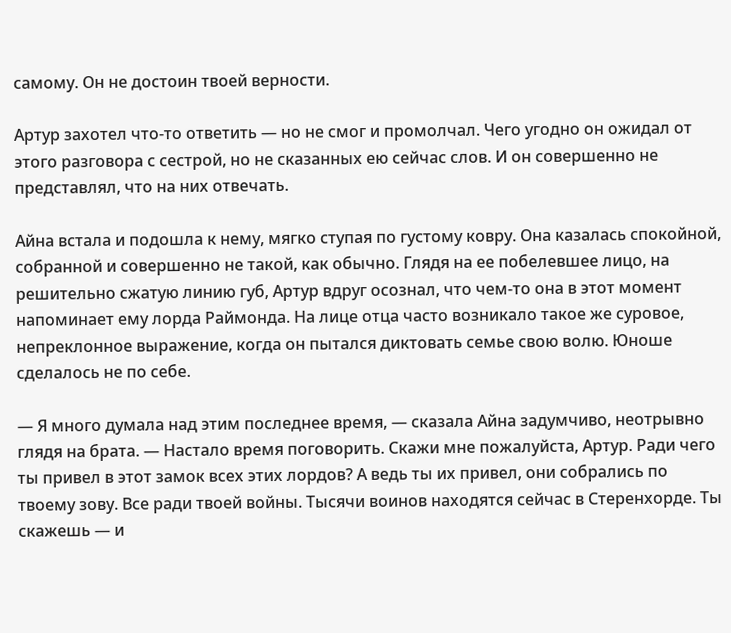самому. Он не достоин твоей верности.

Артур захотел что-то ответить — но не смог и промолчал. Чего угодно он ожидал от этого разговора с сестрой, но не сказанных ею сейчас слов. И он совершенно не представлял, что на них отвечать.

Айна встала и подошла к нему, мягко ступая по густому ковру. Она казалась спокойной, собранной и совершенно не такой, как обычно. Глядя на ее побелевшее лицо, на решительно сжатую линию губ, Артур вдруг осознал, что чем-то она в этот момент напоминает ему лорда Раймонда. На лице отца часто возникало такое же суровое, непреклонное выражение, когда он пытался диктовать семье свою волю. Юноше сделалось не по себе.

— Я много думала над этим последнее время, — сказала Айна задумчиво, неотрывно глядя на брата. — Настало время поговорить. Скажи мне пожалуйста, Артур. Ради чего ты привел в этот замок всех этих лордов? А ведь ты их привел, они собрались по твоему зову. Все ради твоей войны. Тысячи воинов находятся сейчас в Стеренхорде. Ты скажешь — и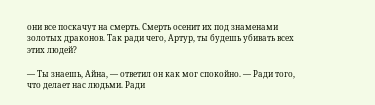они все поскачут на смерть. Смерть осенит их под знаменами золотых драконов. Так ради чего, Артур, ты будешь убивать всех этих людей?

— Ты знаешь, Айна, — ответил он как мог спокойно. — Ради того, что делает нас людьми. Ради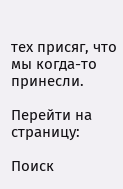тех присяг, что мы когда-то принесли.

Перейти на страницу:

Поиск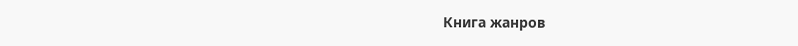Книга жанров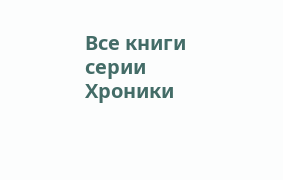Все книги серии Хроники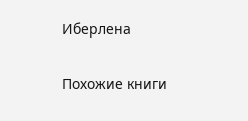Иберлена

Похожие книги